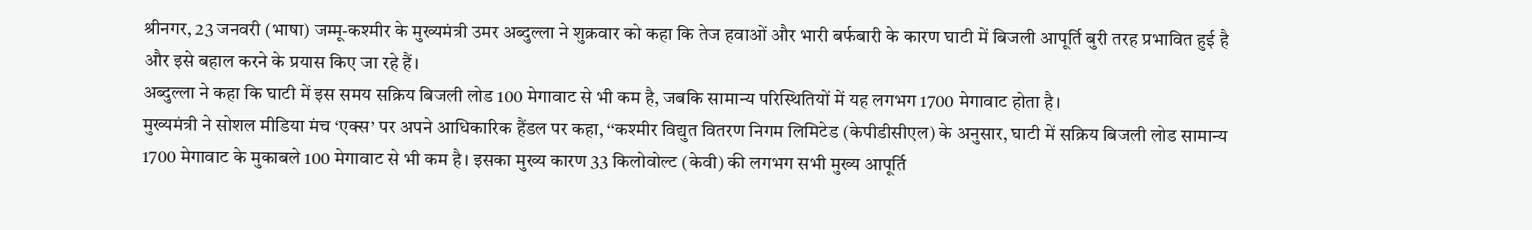श्रीनगर, 23 जनवरी (भाषा) जम्मू-कश्मीर के मुख्यमंत्री उमर अब्दुल्ला ने शुक्रवार को कहा कि तेज हवाओं और भारी बर्फबारी के कारण घाटी में बिजली आपूर्ति बुरी तरह प्रभावित हुई है और इसे बहाल करने के प्रयास किए जा रहे हैं।
अब्दुल्ला ने कहा कि घाटी में इस समय सक्रिय बिजली लोड 100 मेगावाट से भी कम है, जबकि सामान्य परिस्थितियों में यह लगभग 1700 मेगावाट होता है।
मुख्यमंत्री ने सोशल मीडिया मंच ‘एक्स’ पर अपने आधिकारिक हैंडल पर कहा, ‘‘कश्मीर विद्युत वितरण निगम लिमिटेड (केपीडीसीएल) के अनुसार, घाटी में सक्रिय बिजली लोड सामान्य 1700 मेगावाट के मुकाबले 100 मेगावाट से भी कम है। इसका मुख्य कारण 33 किलोवोल्ट (केवी) की लगभग सभी मुख्य आपूर्ति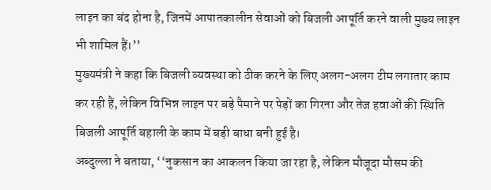लाइन का बंद होना है, जिनमें आपातकालीन सेवाओं को बिजली आपूर्ति करने वाली मुख्य लाइन भी शामिल हैं।’’
मुख्यमंत्री ने कहा कि बिजली व्यवस्था को ठीक करने के लिए अलग-अलग टीम लगातार काम कर रही हैं, लेकिन विभिन्न लाइन पर बड़े पैमाने पर पेड़ों का गिरना और तेज हवाओं की स्थिति बिजली आपूर्ति बहाली के काम में बड़ी बाधा बनी हुई है।
अब्दुल्ला ने बताया, ‘‘नुकसान का आकलन किया जा रहा है, लेकिन मौजूदा मौसम की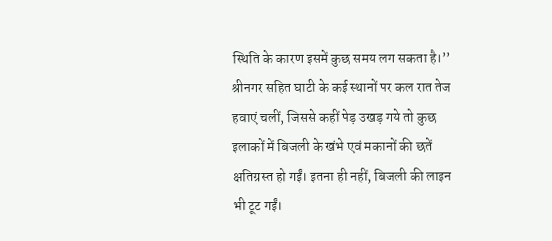स्थिति के कारण इसमें कुछ समय लग सकता है।’’
श्रीनगर सहित घाटी के कई स्थानों पर कल रात तेज हवाएं चलीं, जिससे कहीं पेड़ उखड़ गये तो कुछ इलाकों में बिजली के खंभे एवं मकानों की छतें क्षतिग्रस्त हो गईं। इतना ही नहीं, बिजली की लाइन भी टूट गईं।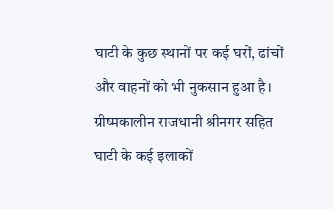घाटी के कुछ स्थानों पर कई घरों, ढांचों और वाहनों को भी नुकसान हुआ है। ग्रीष्मकालीन राजधानी श्रीनगर सहित घाटी के कई इलाकों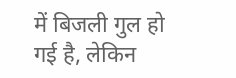में बिजली गुल हो गई है, लेकिन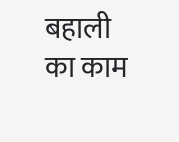बहाली का काम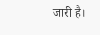जारी है।